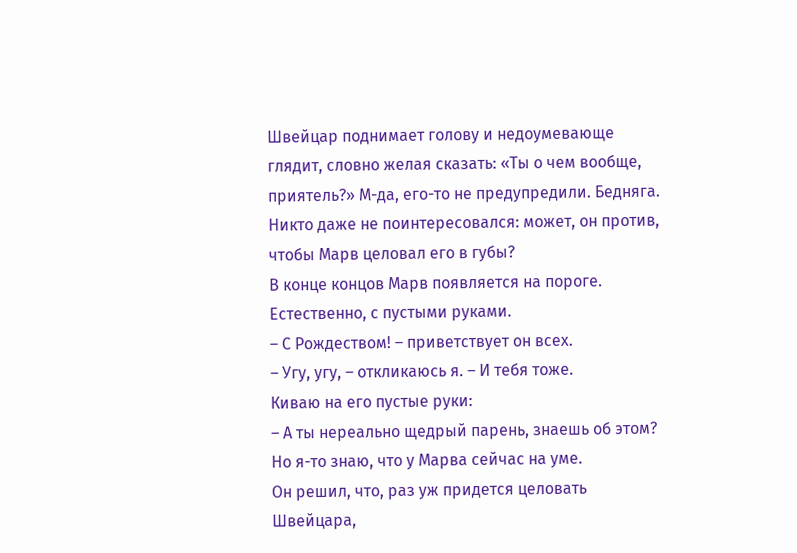Швейцар поднимает голову и недоумевающе глядит, словно желая сказать: «Ты о чем вообще, приятель?» М-да, его-то не предупредили. Бедняга. Никто даже не поинтересовался: может, он против, чтобы Марв целовал его в губы?
В конце концов Марв появляется на пороге.
Естественно, с пустыми руками.
– С Рождеством! – приветствует он всех.
– Угу, угу, – откликаюсь я. – И тебя тоже.
Киваю на его пустые руки:
– А ты нереально щедрый парень, знаешь об этом?
Но я-то знаю, что у Марва сейчас на уме.
Он решил, что, раз уж придется целовать Швейцара,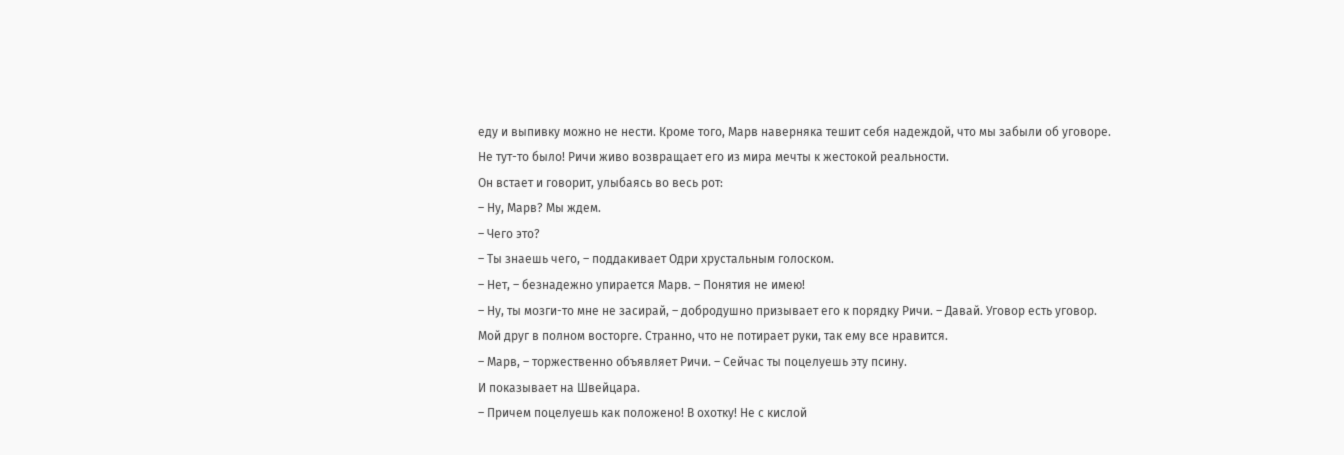еду и выпивку можно не нести. Кроме того, Марв наверняка тешит себя надеждой, что мы забыли об уговоре.
Не тут-то было! Ричи живо возвращает его из мира мечты к жестокой реальности.
Он встает и говорит, улыбаясь во весь рот:
– Ну, Марв? Мы ждем.
– Чего это?
– Ты знаешь чего, – поддакивает Одри хрустальным голоском.
– Нет, – безнадежно упирается Марв. – Понятия не имею!
– Ну, ты мозги-то мне не засирай, – добродушно призывает его к порядку Ричи. – Давай. Уговор есть уговор.
Мой друг в полном восторге. Странно, что не потирает руки, так ему все нравится.
– Марв, – торжественно объявляет Ричи. – Сейчас ты поцелуешь эту псину.
И показывает на Швейцара.
– Причем поцелуешь как положено! В охотку! Не с кислой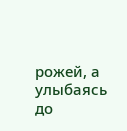рожей, а улыбаясь до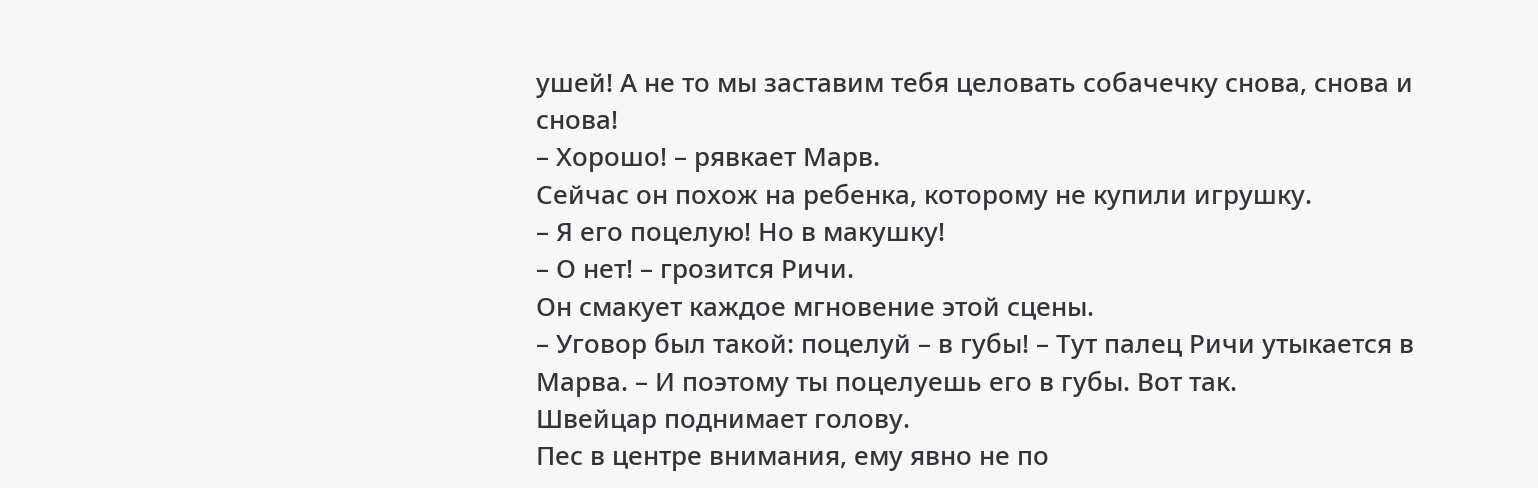ушей! А не то мы заставим тебя целовать собачечку снова, снова и снова!
– Хорошо! – рявкает Марв.
Сейчас он похож на ребенка, которому не купили игрушку.
– Я его поцелую! Но в макушку!
– О нет! – грозится Ричи.
Он смакует каждое мгновение этой сцены.
– Уговор был такой: поцелуй – в губы! – Тут палец Ричи утыкается в Марва. – И поэтому ты поцелуешь его в губы. Вот так.
Швейцар поднимает голову.
Пес в центре внимания, ему явно не по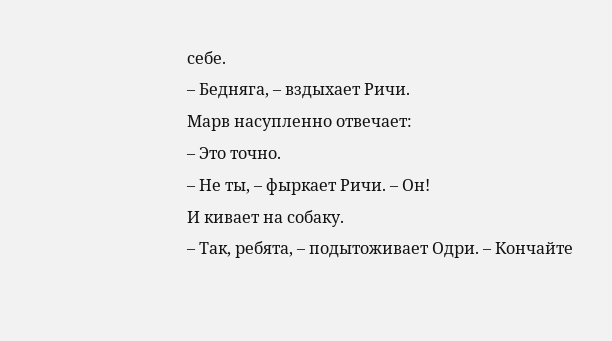себе.
– Бедняга, – вздыхает Ричи.
Марв насупленно отвечает:
– Это точно.
– Не ты, – фыркает Ричи. – Он!
И кивает на собаку.
– Так, ребята, – подытоживает Одри. – Кончайте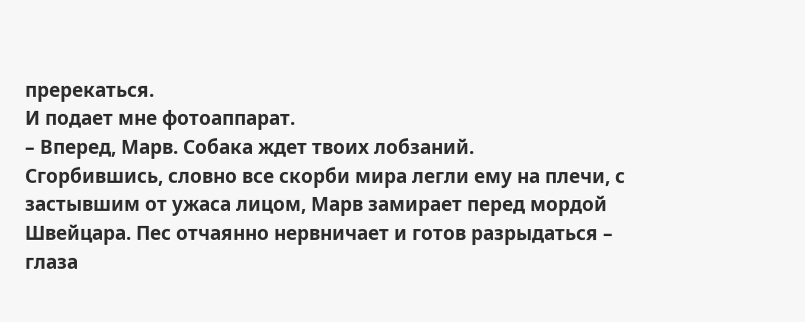пререкаться.
И подает мне фотоаппарат.
– Вперед, Марв. Собака ждет твоих лобзаний.
Сгорбившись, словно все скорби мира легли ему на плечи, с застывшим от ужаса лицом, Марв замирает перед мордой Швейцара. Пес отчаянно нервничает и готов разрыдаться – глаза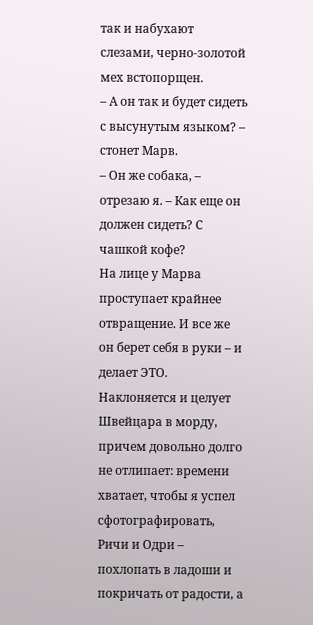так и набухают слезами, черно-золотой мех встопорщен.
– А он так и будет сидеть с высунутым языком? – стонет Марв.
– Он же собака, – отрезаю я. – Как еще он должен сидеть? С чашкой кофе?
На лице у Марва проступает крайнее отвращение. И все же он берет себя в руки – и делает ЭТО. Наклоняется и целует Швейцара в морду, причем довольно долго не отлипает: времени хватает, чтобы я успел сфотографировать, Ричи и Одри – похлопать в ладоши и покричать от радости, а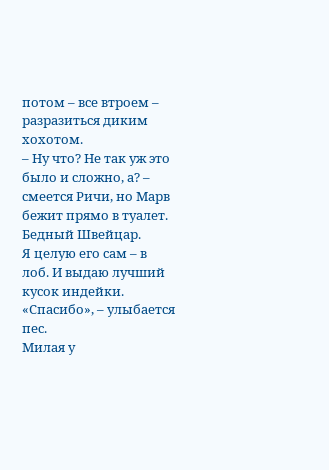потом – все втроем – разразиться диким хохотом.
– Ну что? Не так уж это было и сложно, а? – смеется Ричи, но Марв бежит прямо в туалет.
Бедный Швейцар.
Я целую его сам – в лоб. И выдаю лучший кусок индейки.
«Спасибо», – улыбается пес.
Милая у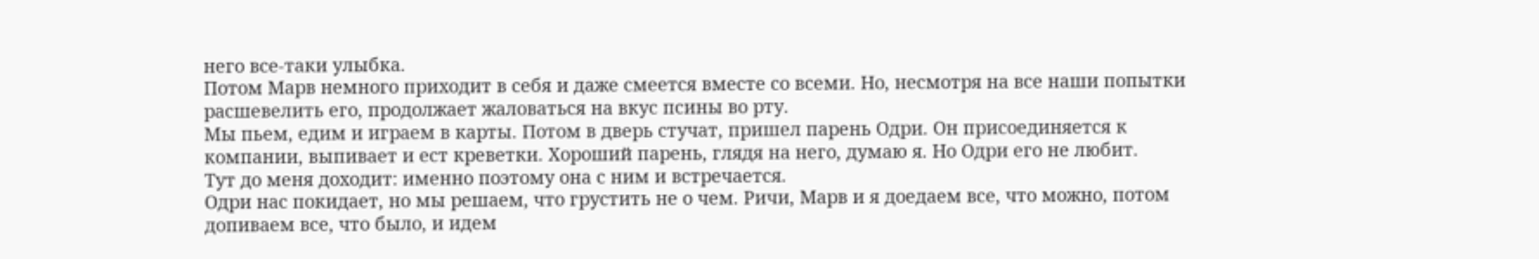него все-таки улыбка.
Потом Марв немного приходит в себя и даже смеется вместе со всеми. Но, несмотря на все наши попытки расшевелить его, продолжает жаловаться на вкус псины во рту.
Мы пьем, едим и играем в карты. Потом в дверь стучат, пришел парень Одри. Он присоединяется к компании, выпивает и ест креветки. Хороший парень, глядя на него, думаю я. Но Одри его не любит.
Тут до меня доходит: именно поэтому она с ним и встречается.
Одри нас покидает, но мы решаем, что грустить не о чем. Ричи, Марв и я доедаем все, что можно, потом допиваем все, что было, и идем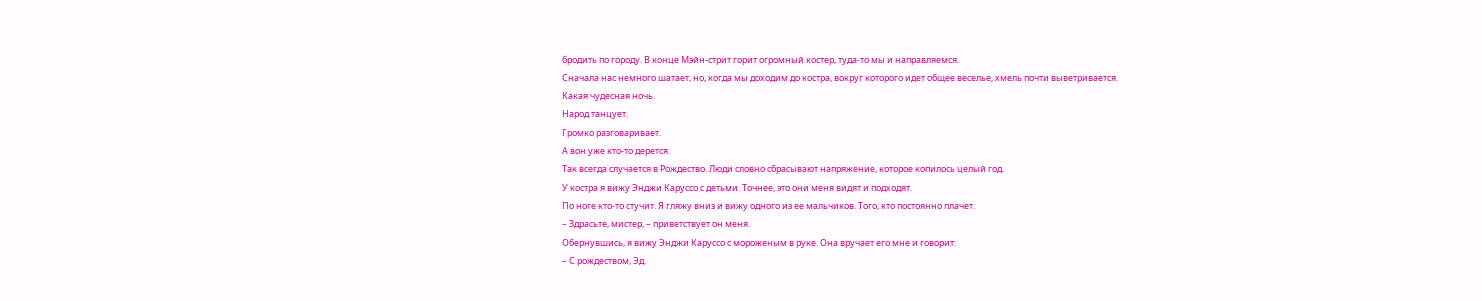бродить по городу. В конце Мэйн-стрит горит огромный костер, туда-то мы и направляемся.
Сначала нас немного шатает, но, когда мы доходим до костра, вокруг которого идет общее веселье, хмель почти выветривается.
Какая чудесная ночь.
Народ танцует.
Громко разговаривает.
А вон уже кто-то дерется.
Так всегда случается в Рождество. Люди словно сбрасывают напряжение, которое копилось целый год.
У костра я вижу Энджи Каруссо с детьми. Точнее, это они меня видят и подходят.
По ноге кто-то стучит. Я гляжу вниз и вижу одного из ее мальчиков. Того, кто постоянно плачет.
– Здрасьте, мистер, – приветствует он меня.
Обернувшись, я вижу Энджи Каруссо с мороженым в руке. Она вручает его мне и говорит:
– С рождеством, Эд.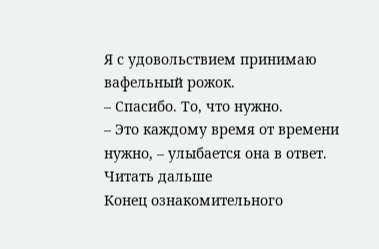Я с удовольствием принимаю вафельный рожок.
– Спасибо. То, что нужно.
– Это каждому время от времени нужно, – улыбается она в ответ.
Читать дальше
Конец ознакомительного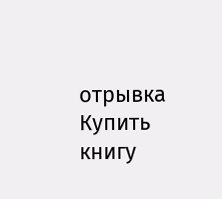отрывка
Купить книгу